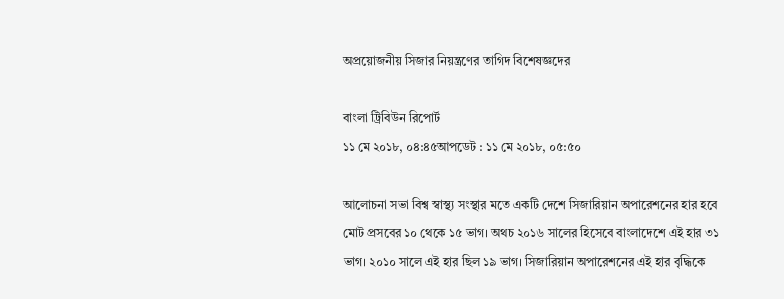অপ্রয়োজনীয় সিজার নিয়ন্ত্রণের তাগিদ বিশেষজ্ঞদের

বাংলা ট্রিবিউন রিপোর্ট
১১ মে ২০১৮, ০৪:৪৫আপডেট : ১১ মে ২০১৮, ০৫:৫০

আলোচনা সভা বিশ্ব স্বাস্থ্য সংস্থার মতে একটি দেশে সিজারিয়ান অপারেশনের হার হবে মোট প্রসবের ১০ থেকে ১৫ ভাগ। অথচ ২০১৬ সালের হিসেবে বাংলাদেশে এই হার ৩১ ভাগ। ২০১০ সালে এই হার ছিল ১৯ ভাগ। সিজারিয়ান অপারেশনের এই হার বৃদ্ধিকে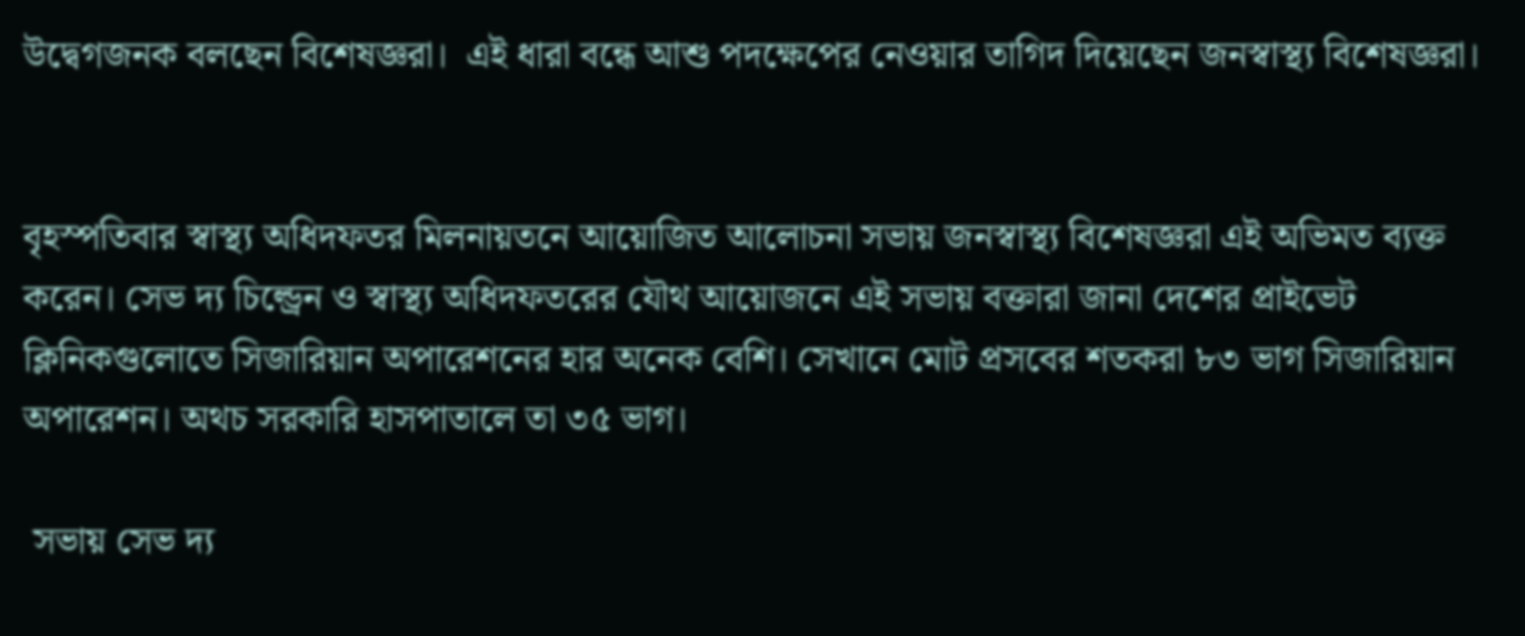উদ্বেগজনক বলছেন বিশেষজ্ঞরা।  এই ধারা বন্ধে আশু পদক্ষেপের নেওয়ার তাগিদ দিয়েছেন জনস্বাস্থ্য বিশেষজ্ঞরা।


বৃহস্পতিবার স্বাস্থ্য অধিদফতর মিলনায়তনে আয়োজিত আলোচনা সভায় জনস্বাস্থ্য বিশেষজ্ঞরা এই অভিমত ব্যক্ত করেন। সেভ দ্য চিল্ড্রেন ও স্বাস্থ্য অধিদফতরের যৌথ আয়োজনে এই সভায় বক্তারা জানা দেশের প্রাইভেট ক্লিনিকগুলোতে সিজারিয়ান অপারেশনের হার অনেক বেশি। সেখানে মোট প্রসবের শতকরা ৮৩ ভাগ সিজারিয়ান অপারেশন। অথচ সরকারি হাসপাতালে তা ৩৫ ভাগ।

 সভায় সেভ দ্য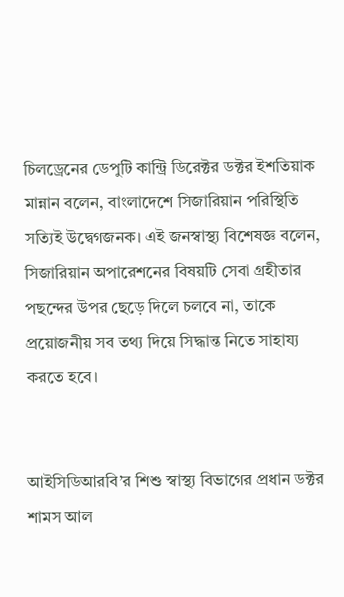চিলড্রেনের ডেপুটি কান্ট্রি ডিরেক্টর ডক্টর ইশতিয়াক মান্নান বলেন, বাংলাদেশে সিজারিয়ান পরিস্থিতি সত্যিই উদ্বেগজনক। এই জনস্বাস্থ্য বিশেষজ্ঞ বলেন, সিজারিয়ান অপারেশনের বিষয়টি সেবা গ্রহীতার পছন্দের উপর ছেড়ে দিলে চলবে না, তাকে প্রয়োজনীয় সব তথ্য দিয়ে সিদ্ধান্ত নিতে সাহায্য করতে হবে।


আইসিডিআরবি’র শিশু স্বাস্থ্য বিভাগের প্রধান ডক্টর শামস আল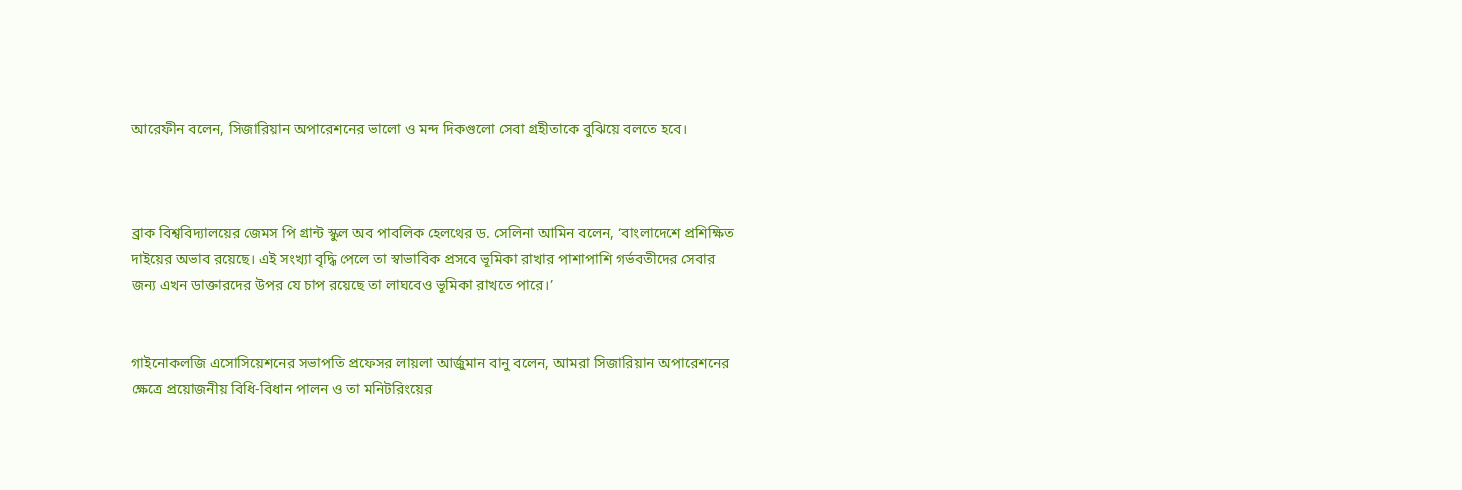আরেফীন বলেন, সিজারিয়ান অপারেশনের ভালো ও মন্দ দিকগুলো সেবা গ্রহীতাকে বুঝিয়ে বলতে হবে।



ব্রাক বিশ্ববিদ্যালয়ের জেমস পি গ্রান্ট স্কুল অব পাবলিক হেলথের ড. সেলিনা আমিন বলেন, ‘বাংলাদেশে প্রশিক্ষিত দাইয়ের অভাব রয়েছে। এই সংখ্যা বৃদ্ধি পেলে তা স্বাভাবিক প্রসবে ভূমিকা রাখার পাশাপাশি গর্ভবতীদের সেবার জন্য এখন ডাক্তারদের উপর যে চাপ রয়েছে তা লাঘবেও ভূমিকা রাখতে পারে।’


গাইনোকলজি এসোসিয়েশনের সভাপতি প্রফেসর লায়লা আর্জুমান বানু বলেন, আমরা সিজারিয়ান অপারেশনের ক্ষেত্রে প্রয়োজনীয় বিধি-বিধান পালন ও তা মনিটরিংয়ের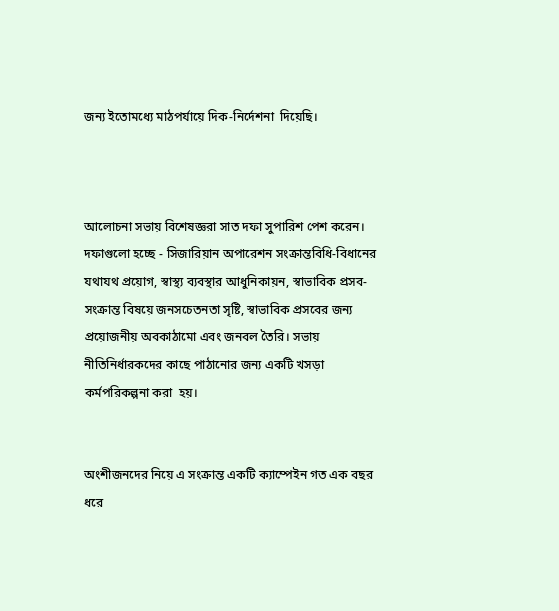জন্য ইতোমধ্যে মাঠপর্যায়ে দিক-নির্দেশনা  দিয়েছি।



আলোচনা সভায় বিশেষজ্ঞরা সাত দফা সুপারিশ পেশ করেন। দফাগুলো হচ্ছে - সিজারিয়ান অপারেশন সংক্রান্তবিধি-বিধানের যথাযথ প্রয়োগ, স্বাস্থ্য ব্যবস্থার আধুনিকায়ন, স্বাভাবিক প্রসব-সংক্রান্ত বিষয়ে জনসচেতনতা সৃষ্টি, স্বাভাবিক প্রসবের জন্য প্রয়োজনীয় অবকাঠামো এবং জনবল তৈরি। সভায় নীতিনির্ধারকদের কাছে পাঠানোর জন্য একটি খসড়া কর্মপরিকল্পনা করা  হয়।


অংশীজনদের নিয়ে এ সংক্রান্ত একটি ক্যাম্পেইন গত এক বছর ধরে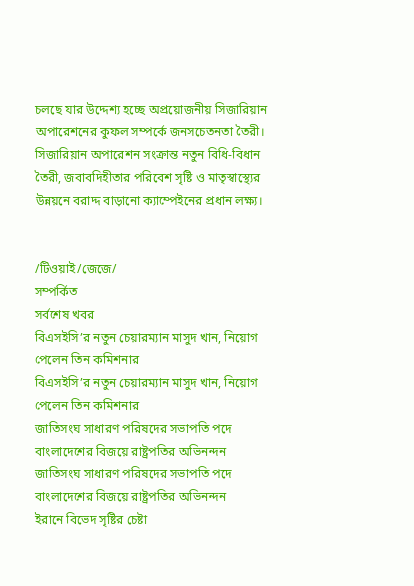চলছে যার উদ্দেশ্য হচ্ছে অপ্রয়োজনীয় সিজারিয়ান অপারেশনের কুফল সম্পর্কে জনসচেতনতা তৈরী। সিজারিয়ান অপারেশন সংক্রান্ত নতুন বিধি-বিধান তৈরী, জবাবদিহীতার পরিবেশ সৃষ্টি ও মাতৃস্বাস্থ্যের উন্নয়নে বরাদ্দ বাড়ানো ক্যাম্পেইনের প্রধান লক্ষ্য।


/টিওয়াই/জেজে/
সম্পর্কিত
সর্বশেষ খবর
বিএসইসি’র নতুন চেয়ারম্যান মাসুদ খান, নিয়োগ পেলেন তিন কমিশনার
বিএসইসি’র নতুন চেয়ারম্যান মাসুদ খান, নিয়োগ পেলেন তিন কমিশনার
জাতিসংঘ সাধারণ পরিষদের সভাপতি পদে বাংলাদেশের বিজয়ে রাষ্ট্রপতির অভিনন্দন
জাতিসংঘ সাধারণ পরিষদের সভাপতি পদে বাংলাদেশের বিজয়ে রাষ্ট্রপতির অভিনন্দন
ইরানে বিভেদ সৃষ্টির চেষ্টা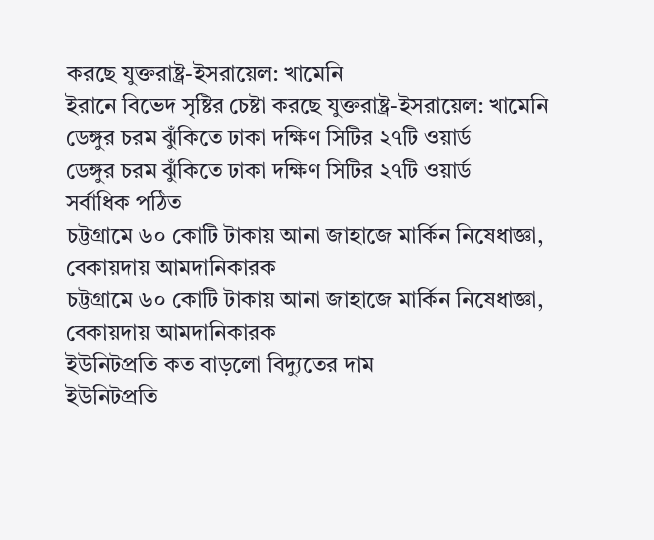করছে যুক্তরাষ্ট্র-ইসরায়েল: খামেনি
ইরানে বিভেদ সৃষ্টির চেষ্টা করছে যুক্তরাষ্ট্র-ইসরায়েল: খামেনি
ডেঙ্গুর চরম ঝুঁকিতে ঢাকা দক্ষিণ সিটির ২৭টি ওয়ার্ড
ডেঙ্গুর চরম ঝুঁকিতে ঢাকা দক্ষিণ সিটির ২৭টি ওয়ার্ড
সর্বাধিক পঠিত
চট্টগ্রামে ৬০ কোটি টাকায় আনা জাহাজে মার্কিন নিষেধাজ্ঞা, বেকায়দায় আমদানিকারক
চট্টগ্রামে ৬০ কোটি টাকায় আনা জাহাজে মার্কিন নিষেধাজ্ঞা, বেকায়দায় আমদানিকারক
ইউনিটপ্রতি কত বাড়লো বিদ্যুতের দাম
ইউনিটপ্রতি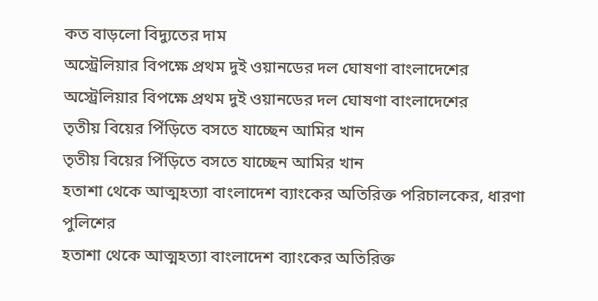কত বাড়লো বিদ্যুতের দাম
অস্ট্রেলিয়ার বিপক্ষে প্রথম দুই ওয়ানডের দল ঘোষণা বাংলাদেশের
অস্ট্রেলিয়ার বিপক্ষে প্রথম দুই ওয়ানডের দল ঘোষণা বাংলাদেশের
তৃতীয় বিয়ের পিঁড়িতে বসতে যাচ্ছেন আমির খান
তৃতীয় বিয়ের পিঁড়িতে বসতে যাচ্ছেন আমির খান
হতাশা থেকে আত্মহত্যা বাংলাদেশ ব্যাংকের অতিরিক্ত পরিচালকের, ধারণা পুলিশের
হতাশা থেকে আত্মহত্যা বাংলাদেশ ব্যাংকের অতিরিক্ত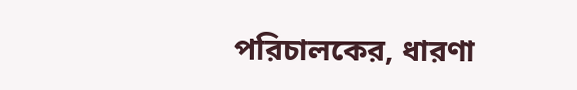পরিচালকের, ধারণা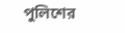পুলিশের